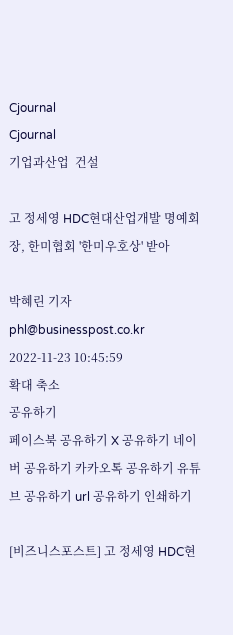Cjournal
Cjournal
기업과산업  건설

고 정세영 HDC현대산업개발 명예회장, 한미협회 '한미우호상' 받아

박혜린 기자 phl@businesspost.co.kr 2022-11-23 10:45:59
확대 축소
공유하기
페이스북 공유하기 X 공유하기 네이버 공유하기 카카오톡 공유하기 유튜브 공유하기 url 공유하기 인쇄하기

[비즈니스포스트] 고 정세영 HDC현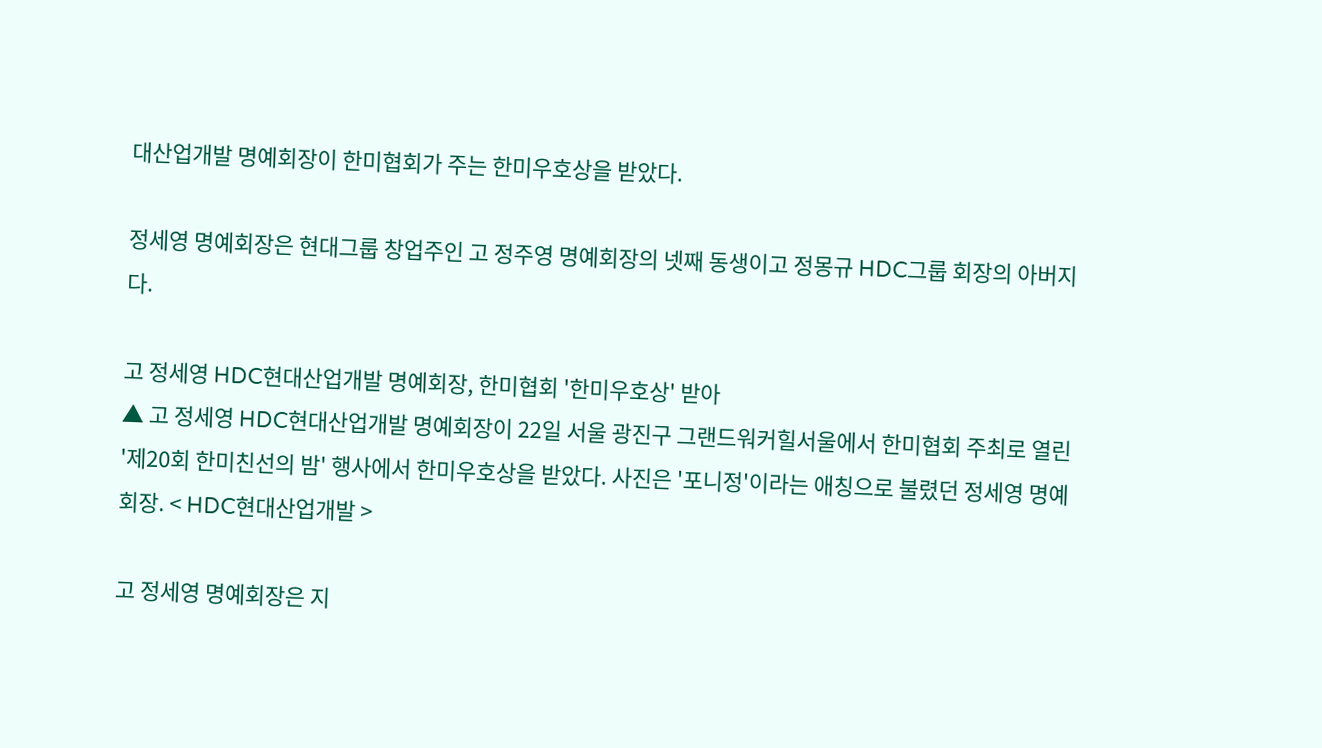대산업개발 명예회장이 한미협회가 주는 한미우호상을 받았다.

정세영 명예회장은 현대그룹 창업주인 고 정주영 명예회장의 넷째 동생이고 정몽규 HDC그룹 회장의 아버지다.

고 정세영 HDC현대산업개발 명예회장, 한미협회 '한미우호상' 받아
▲ 고 정세영 HDC현대산업개발 명예회장이 22일 서울 광진구 그랜드워커힐서울에서 한미협회 주최로 열린 '제20회 한미친선의 밤' 행사에서 한미우호상을 받았다. 사진은 '포니정'이라는 애칭으로 불렸던 정세영 명예회장. < HDC현대산업개발 >

고 정세영 명예회장은 지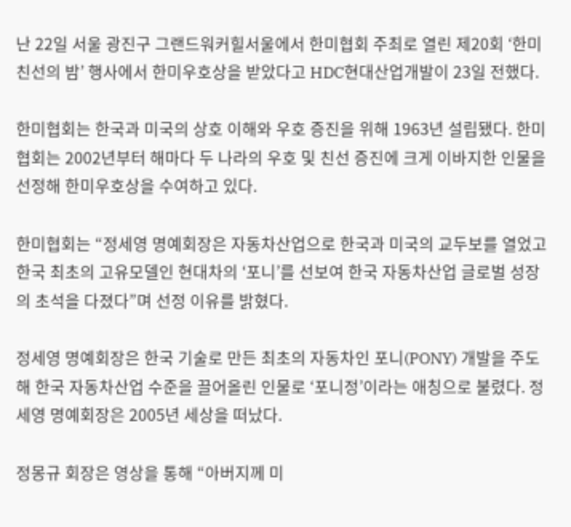난 22일 서울 광진구 그랜드워커힐서울에서 한미협회 주최로 열린 제20회 ‘한미친선의 밤’ 행사에서 한미우호상을 받았다고 HDC현대산업개발이 23일 전했다.

한미협회는 한국과 미국의 상호 이해와 우호 증진을 위해 1963년 설립됐다. 한미협회는 2002년부터 해마다 두 나라의 우호 및 친선 증진에 크게 이바지한 인물을 선정해 한미우호상을 수여하고 있다.

한미협회는 “정세영 명예회장은 자동차산업으로 한국과 미국의 교두보를 열었고 한국 최초의 고유모델인 현대차의 ‘포니’를 선보여 한국 자동차산업 글로벌 성장의 초석을 다졌다”며 선정 이유를 밝혔다.

정세영 명예회장은 한국 기술로 만든 최초의 자동차인 포니(PONY) 개발을 주도해 한국 자동차산업 수준을 끌어올린 인물로 ‘포니정’이라는 애칭으로 불렸다. 정세영 명예회장은 2005년 세상을 떠났다.

정몽규 회장은 영상을 통해 “아버지께 미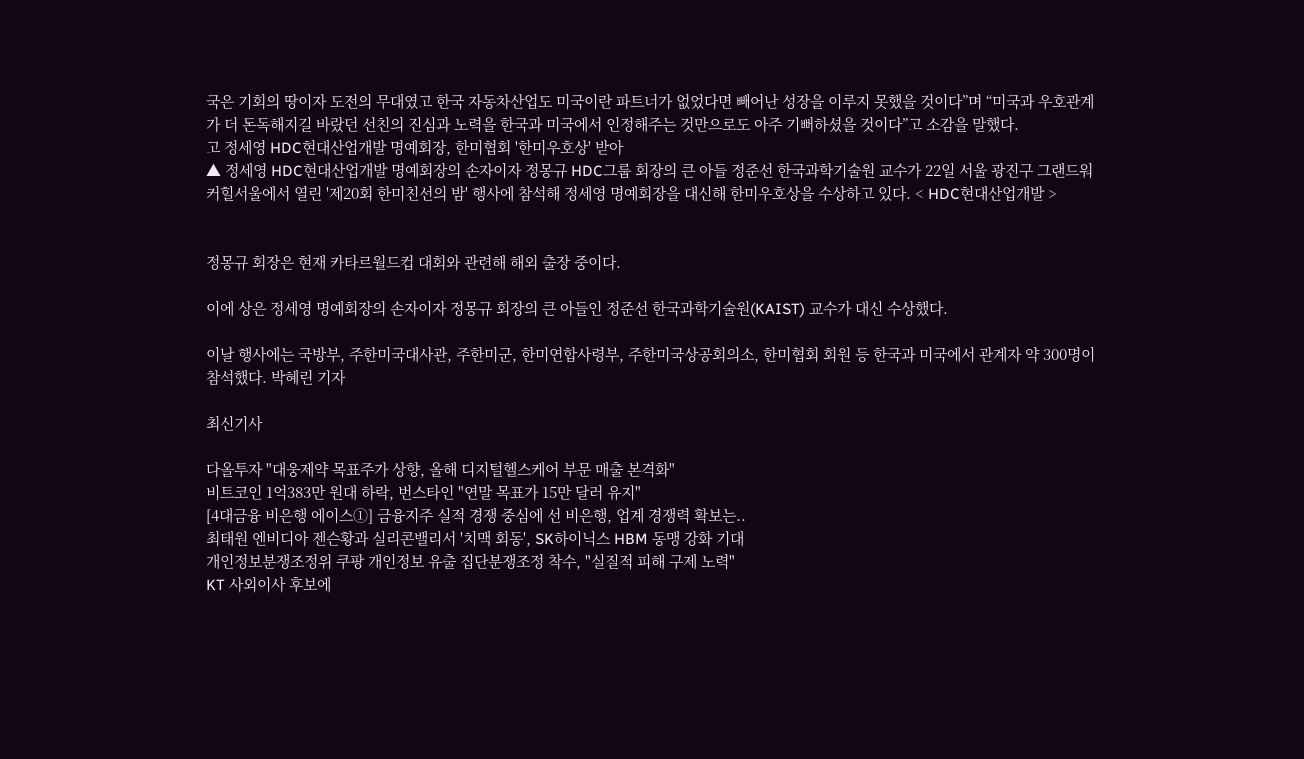국은 기회의 땅이자 도전의 무대였고 한국 자동차산업도 미국이란 파트너가 없었다면 빼어난 성장을 이루지 못했을 것이다”며 “미국과 우호관계가 더 돈독해지길 바랐던 선친의 진심과 노력을 한국과 미국에서 인정해주는 것만으로도 아주 기뻐하셨을 것이다”고 소감을 말했다.
고 정세영 HDC현대산업개발 명예회장, 한미협회 '한미우호상' 받아
▲ 정세영 HDC현대산업개발 명예회장의 손자이자 정몽규 HDC그룹 회장의 큰 아들 정준선 한국과학기술원 교수가 22일 서울 광진구 그랜드워커힐서울에서 열린 '제20회 한미친선의 밤' 행사에 참석해 정세영 명예회장을 대신해 한미우호상을 수상하고 있다. < HDC현대산업개발 >


정몽규 회장은 현재 카타르월드컵 대회와 관련해 해외 출장 중이다.

이에 상은 정세영 명예회장의 손자이자 정몽규 회장의 큰 아들인 정준선 한국과학기술원(KAIST) 교수가 대신 수상했다.

이날 행사에는 국방부, 주한미국대사관, 주한미군, 한미연합사령부, 주한미국상공회의소, 한미협회 회원 등 한국과 미국에서 관계자 약 300명이 참석했다. 박혜린 기자

최신기사

다올투자 "대웅제약 목표주가 상향, 올해 디지털헬스케어 부문 매출 본격화"
비트코인 1억383만 원대 하락, 번스타인 "연말 목표가 15만 달러 유지"
[4대금융 비은행 에이스①] 금융지주 실적 경쟁 중심에 선 비은행, 업계 경쟁력 확보는..
최태원 엔비디아 젠슨황과 실리콘밸리서 '치맥 회동', SK하이닉스 HBM 동맹 강화 기대
개인정보분쟁조정위 쿠팡 개인정보 유출 집단분쟁조정 착수, "실질적 피해 구제 노력"
KT 사외이사 후보에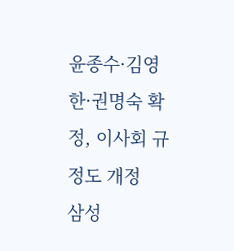윤종수·김영한·권명숙 확정, 이사회 규정도 개정
삼성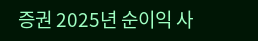증권 2025년 순이익 사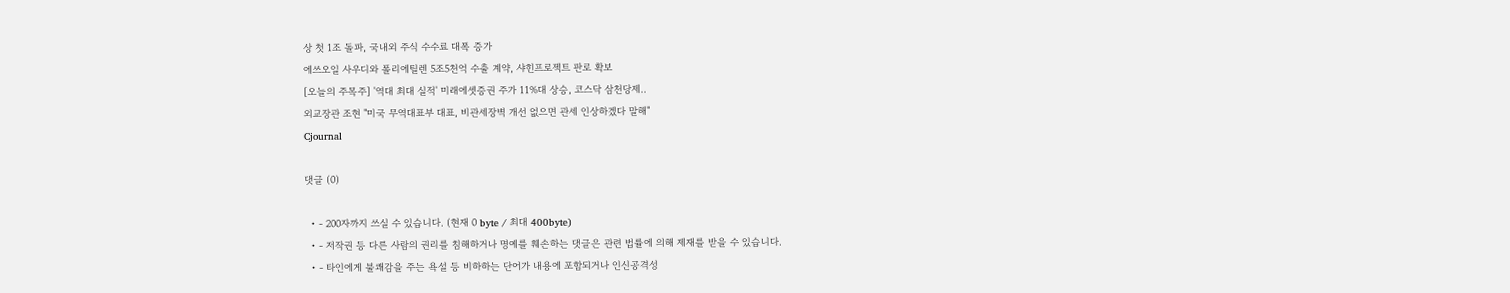상 첫 1조 돌파, 국내외 주식 수수료 대폭 증가
에쓰오일 사우디와 폴리에틸렌 5조5천억 수출 계약, 샤힌프로젝트 판로 확보
[오늘의 주목주] '역대 최대 실적' 미래에셋증권 주가 11%대 상승, 코스닥 삼천당제..
외교장관 조현 "미국 무역대표부 대표, 비관세장벽 개선 없으면 관세 인상하겠다 말해"
Cjournal

댓글 (0)

  • - 200자까지 쓰실 수 있습니다. (현재 0 byte / 최대 400byte)
  • - 저작권 등 다른 사람의 권리를 침해하거나 명예를 훼손하는 댓글은 관련 법률에 의해 제재를 받을 수 있습니다.
  • - 타인에게 불쾌감을 주는 욕설 등 비하하는 단어가 내용에 포함되거나 인신공격성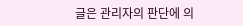글은 관리자의 판단에 의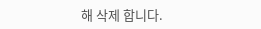해 삭제 합니다.